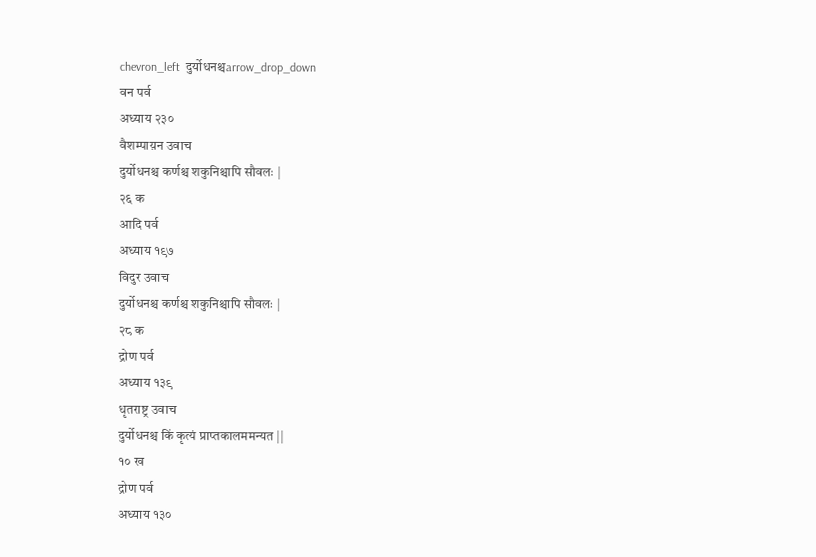chevron_left  दुर्योधनश्चarrow_drop_down
वन पर्व
अध्याय २३०
वैशम्पाय़न उवाच
दुर्योधनश्च कर्णश्च शकुनिश्चापि सौवलः |
२६ क
आदि पर्व
अध्याय १९७
विदुर उवाच
दुर्योधनश्च कर्णश्च शकुनिश्चापि सौवलः |
२८ क
द्रोण पर्व
अध्याय १३९
धृतराष्ट्र उवाच
दुर्योधनश्च किं कृत्यं प्राप्तकालममन्यत ||
१० ख
द्रोण पर्व
अध्याय १३०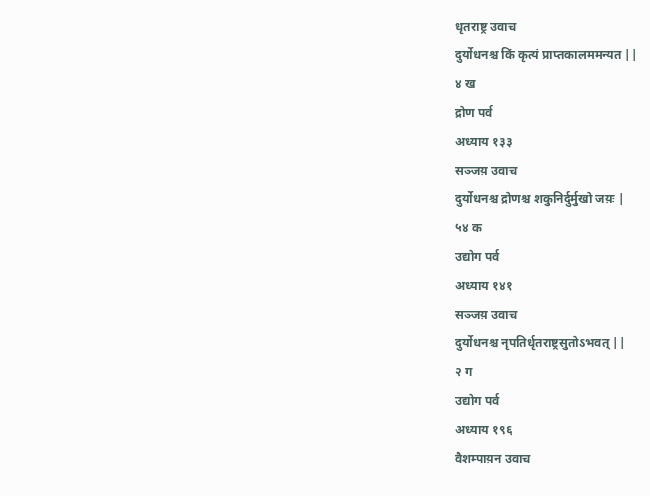धृतराष्ट्र उवाच
दुर्योधनश्च किं कृत्यं प्राप्तकालममन्यत ||
४ ख
द्रोण पर्व
अध्याय १३३
सञ्जय़ उवाच
दुर्योधनश्च द्रोणश्च शकुनिर्दुर्मुखो जय़ः |
५४ क
उद्योग पर्व
अध्याय १४१
सञ्जय़ उवाच
दुर्योधनश्च नृपतिर्धृतराष्ट्रसुतोऽभवत् ||
२ ग
उद्योग पर्व
अध्याय १९६
वैशम्पाय़न उवाच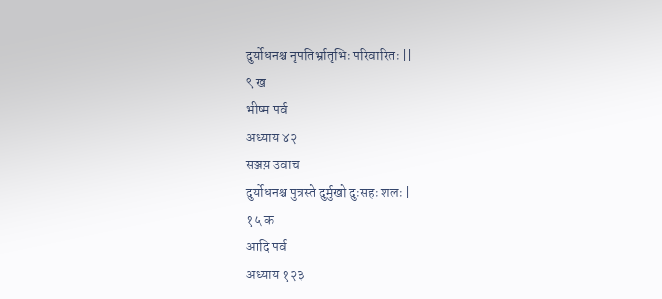दुर्योधनश्च नृपतिर्भ्रातृभिः परिवारितः ||
९ ख
भीष्म पर्व
अध्याय ४२
सञ्जय़ उवाच
दुर्योधनश्च पुत्रस्ते दुर्मुखो दुःसहः शलः |
१५ क
आदि पर्व
अध्याय १२३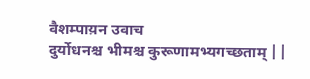वैशम्पाय़न उवाच
दुर्योधनश्च भीमश्च कुरूणामभ्यगच्छताम् ||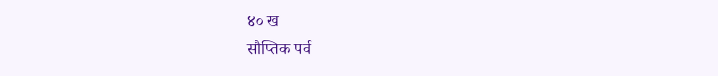४० ख
सौप्तिक पर्व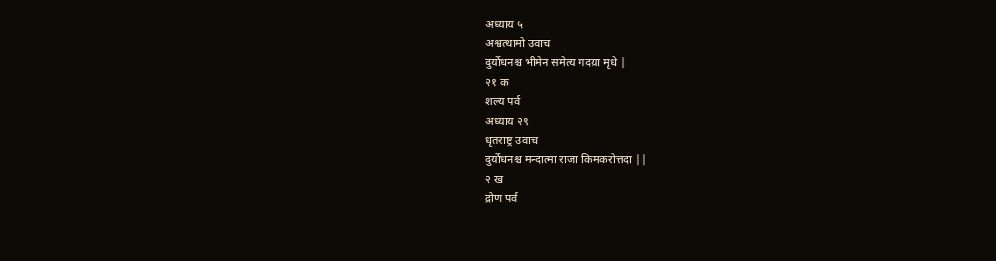अध्याय ५
अश्वत्थामो उवाच
दुर्योधनश्च भीमेन समेत्य गदय़ा मृधे |
२१ क
शल्य पर्व
अध्याय २९
धृतराष्ट्र उवाच
दुर्योधनश्च मन्दात्मा राजा किमकरोत्तदा ||
२ ख
द्रोण पर्व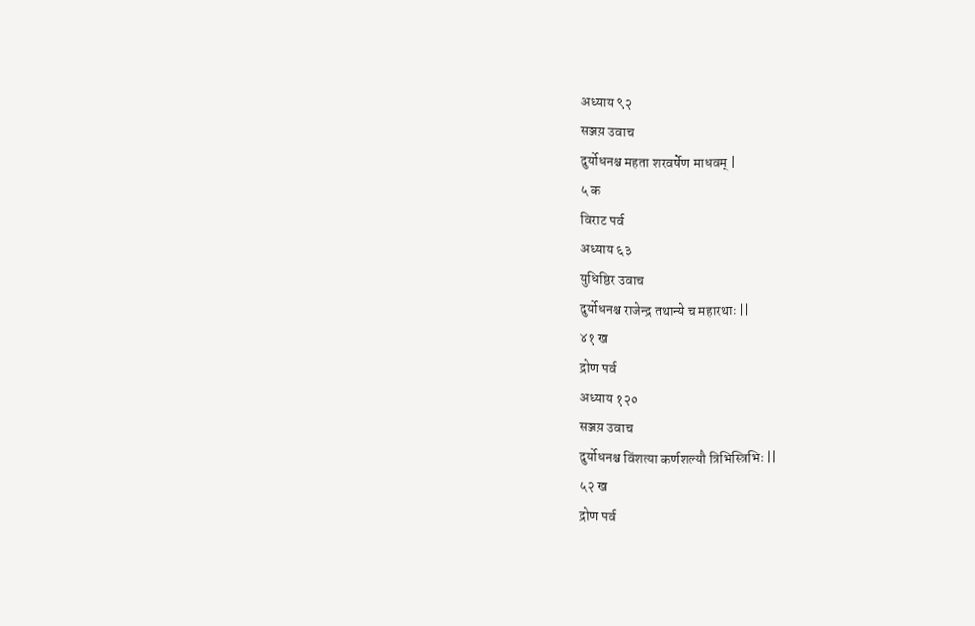अध्याय ९२
सञ्जय़ उवाच
दुर्योधनश्च महता शरवर्षेण माधवम् |
५ क
विराट पर्व
अध्याय ६३
युधिष्ठिर उवाच
दुर्योधनश्च राजेन्द्र तथान्ये च महारथाः ||
४१ ख
द्रोण पर्व
अध्याय १२०
सञ्जय़ उवाच
दुर्योधनश्च विंशत्या कर्णशल्यौ त्रिभिस्त्रिभिः ||
५२ ख
द्रोण पर्व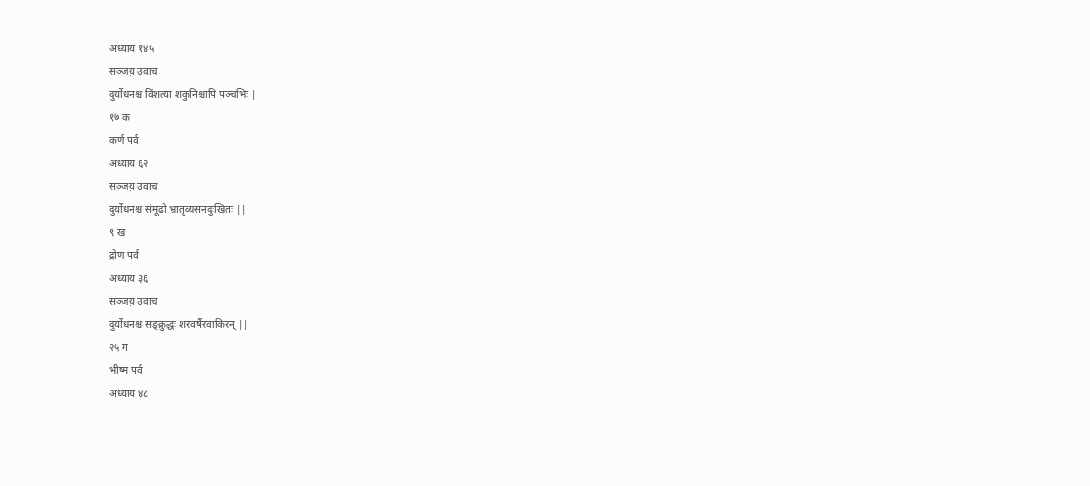अध्याय १४५
सञ्जय़ उवाच
दुर्योधनश्च विंशत्या शकुनिश्चापि पञ्चभिः |
१७ क
कर्ण पर्व
अध्याय ६२
सञ्जय़ उवाच
दुर्योधनश्च संमूढो भ्रातृव्यसनदुःखितः ||
९ ख
द्रोण पर्व
अध्याय ३६
सञ्जय़ उवाच
दुर्योधनश्च सङ्क्रुद्धः शरवर्षैरवाकिरन् ||
२५ ग
भीष्म पर्व
अध्याय ४८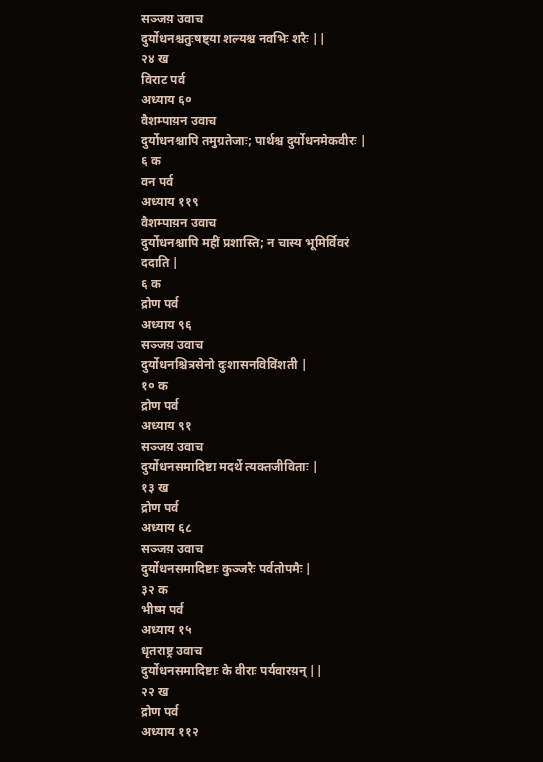सञ्जय़ उवाच
दुर्योधनश्चतुःषष्ट्या शल्यश्च नवभिः शरैः ||
२४ ख
विराट पर्व
अध्याय ६०
वैशम्पाय़न उवाच
दुर्योधनश्चापि तमुग्रतेजाः; पार्थश्च दुर्योधनमेकवीरः |
६ क
वन पर्व
अध्याय ११९
वैशम्पाय़न उवाच
दुर्योधनश्चापि महीं प्रशास्ति; न चास्य भूमिर्विवरं ददाति |
६ क
द्रोण पर्व
अध्याय ९६
सञ्जय़ उवाच
दुर्योधनश्चित्रसेनो दुःशासनविविंशती |
१० क
द्रोण पर्व
अध्याय ९१
सञ्जय़ उवाच
दुर्योधनसमादिष्टा मदर्थे त्यक्तजीविताः |
१३ ख
द्रोण पर्व
अध्याय ६८
सञ्जय़ उवाच
दुर्योधनसमादिष्टाः कुञ्जरैः पर्वतोपमैः |
३२ क
भीष्म पर्व
अध्याय १५
धृतराष्ट्र उवाच
दुर्योधनसमादिष्टाः के वीराः पर्यवारय़न् ||
२२ ख
द्रोण पर्व
अध्याय ११२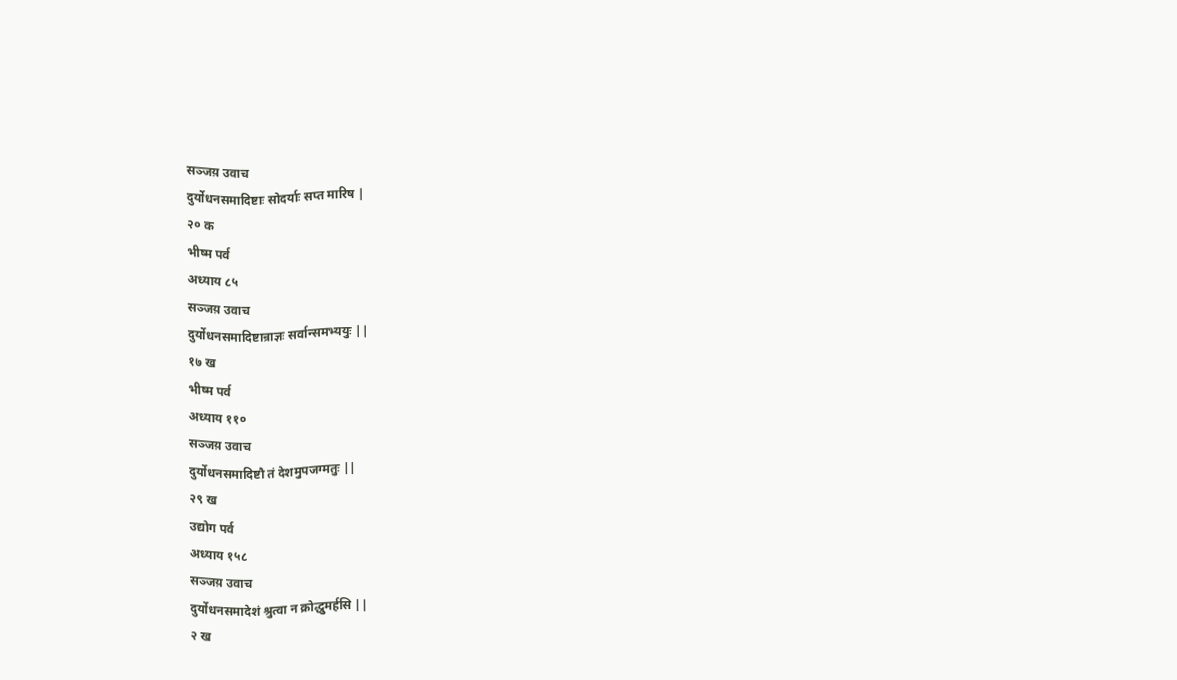सञ्जय़ उवाच
दुर्योधनसमादिष्टाः सोदर्याः सप्त मारिष |
२० क
भीष्म पर्व
अध्याय ८५
सञ्जय़ उवाच
दुर्योधनसमादिष्टान्राज्ञः सर्वान्समभ्ययुः ||
१७ ख
भीष्म पर्व
अध्याय ११०
सञ्जय़ उवाच
दुर्योधनसमादिष्टौ तं देशमुपजग्मतुः ||
२९ ख
उद्योग पर्व
अध्याय १५८
सञ्जय़ उवाच
दुर्योधनसमादेशं श्रुत्वा न क्रोद्धुमर्हसि ||
२ ख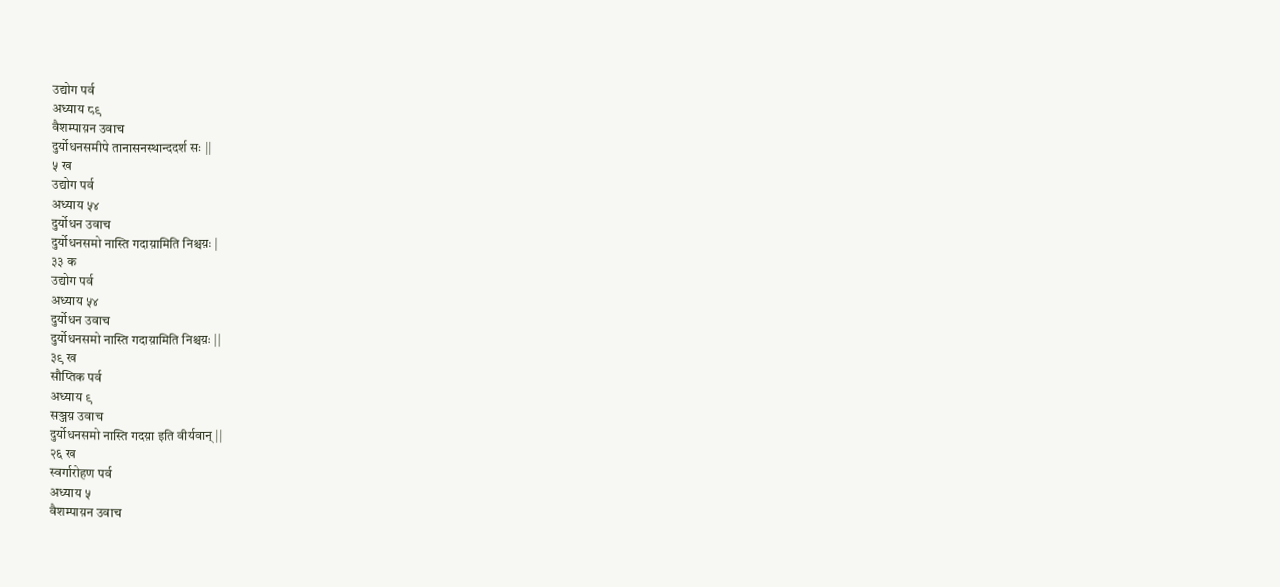उद्योग पर्व
अध्याय ८९
वैशम्पाय़न उवाच
दुर्योधनसमीपे तानासनस्थान्ददर्श सः ||
५ ख
उद्योग पर्व
अध्याय ५४
दुर्योधन उवाच
दुर्योधनसमो नास्ति गदाय़ामिति निश्चय़ः |
३३ क
उद्योग पर्व
अध्याय ५४
दुर्योधन उवाच
दुर्योधनसमो नास्ति गदाय़ामिति निश्चय़ः ||
३९ ख
सौप्तिक पर्व
अध्याय ९
सञ्जय़ उवाच
दुर्योधनसमो नास्ति गदय़ा इति वीर्यवान् ||
२६ ख
स्वर्गारोहण पर्व
अध्याय ५
वैशम्पाय़न उवाच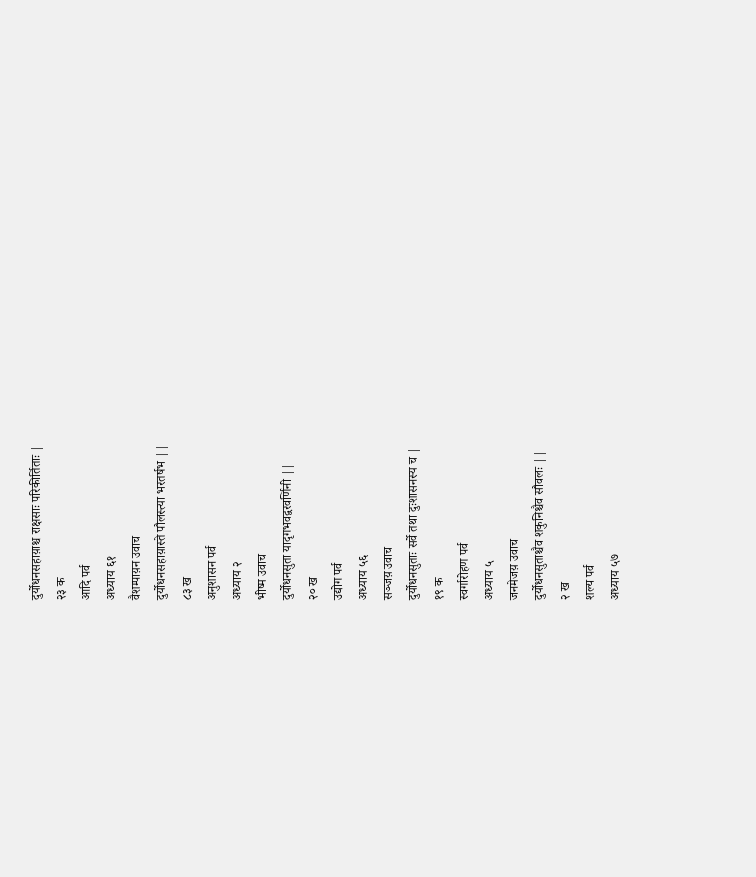दुर्योधनसहाय़ाश्च राक्षसाः परिकीर्तिताः |
२३ क
आदि पर्व
अध्याय ६१
वैशम्पाय़न उवाच
दुर्योधनसहाय़ास्ते पौलस्त्या भरतर्षभ ||
८३ ख
अनुशासन पर्व
अध्याय २
भीष्म उवाच
दुर्योधनसुता यादृगभवद्वरवर्णिनी ||
२० ख
उद्योग पर्व
अध्याय ५६
सञ्जय़ उवाच
दुर्योधनसुताः सर्वे तथा दुःशासनस्य च |
१९ क
स्वर्गारोहण पर्व
अध्याय ५
जनमेजय़ उवाच
दुर्योधनसुताश्चैव शकुनिश्चैव सौवलः ||
२ ख
शल्य पर्व
अध्याय ५७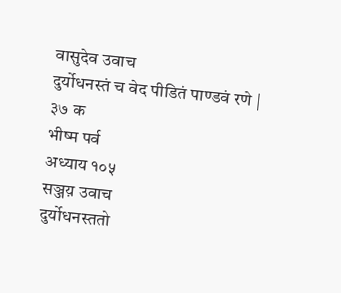वासुदेव उवाच
दुर्योधनस्तं च वेद पीडितं पाण्डवं रणे |
३७ क
भीष्म पर्व
अध्याय १०५
सञ्जय़ उवाच
दुर्योधनस्ततो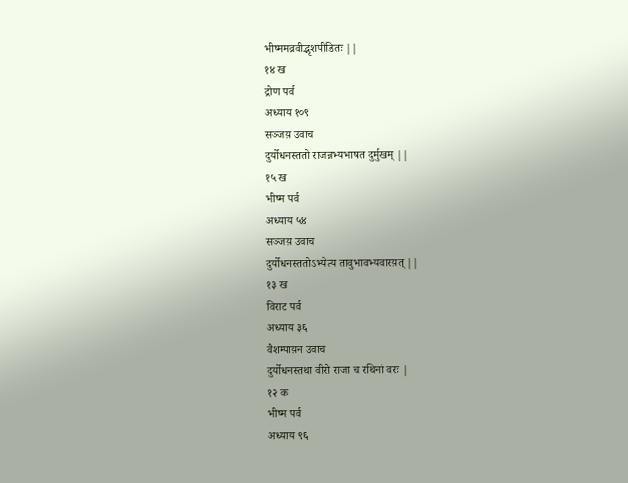भीष्ममव्रवीद्भृशपीडितः ||
१४ ख
द्रोण पर्व
अध्याय १०९
सञ्जय़ उवाच
दुर्योधनस्ततो राजन्नभ्यभाषत दुर्मुखम् ||
१५ ख
भीष्म पर्व
अध्याय ५४
सञ्जय़ उवाच
दुर्योधनस्ततोऽभ्येत्य तावुभावभ्यवारय़त् ||
१३ ख
विराट पर्व
अध्याय ३६
वैशम्पाय़न उवाच
दुर्योधनस्तथा वीरो राजा च रथिनां वरः |
१२ क
भीष्म पर्व
अध्याय ९६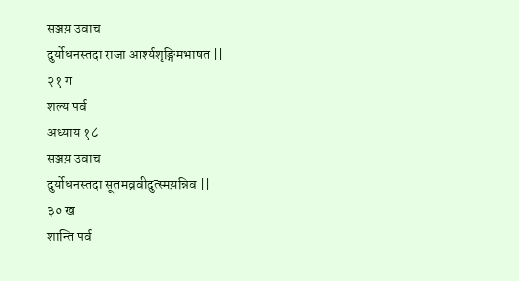सञ्जय़ उवाच
दुर्योधनस्तदा राजा आर्श्यशृङ्गिमभाषत ||
२१ ग
शल्य पर्व
अध्याय १८
सञ्जय़ उवाच
दुर्योधनस्तदा सूतमव्रवीदुत्स्मय़न्निव ||
३० ख
शान्ति पर्व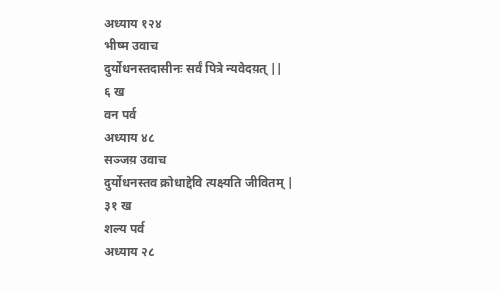अध्याय १२४
भीष्म उवाच
दुर्योधनस्तदासीनः सर्वं पित्रे न्यवेदय़त् ||
६ ख
वन पर्व
अध्याय ४८
सञ्जय़ उवाच
दुर्योधनस्तव क्रोधाद्देवि त्यक्ष्यति जीवितम् |
३१ ख
शल्य पर्व
अध्याय २८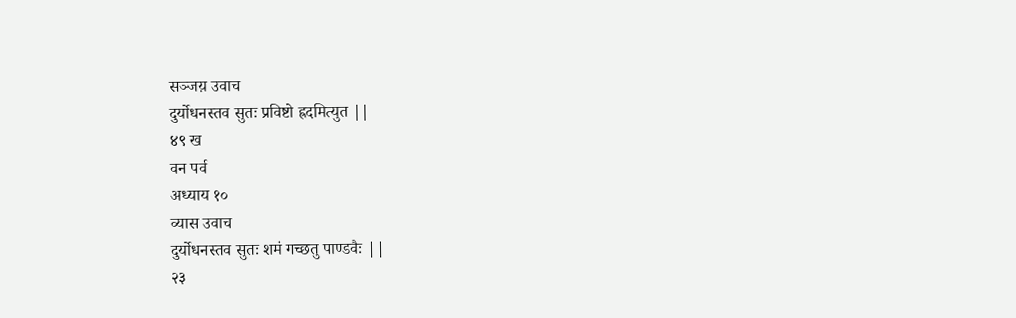सञ्जय़ उवाच
दुर्योधनस्तव सुतः प्रविष्टो ह्रदमित्युत ||
४९ ख
वन पर्व
अध्याय १०
व्यास उवाच
दुर्योधनस्तव सुतः शमं गच्छतु पाण्डवैः ||
२३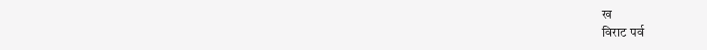ख
विराट पर्व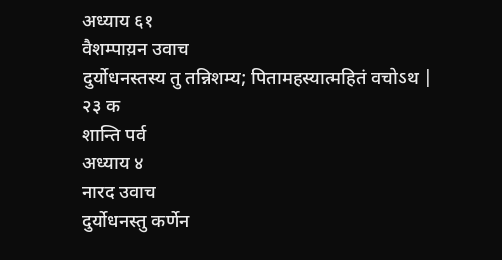अध्याय ६१
वैशम्पाय़न उवाच
दुर्योधनस्तस्य तु तन्निशम्य; पितामहस्यात्महितं वचोऽथ |
२३ क
शान्ति पर्व
अध्याय ४
नारद उवाच
दुर्योधनस्तु कर्णेन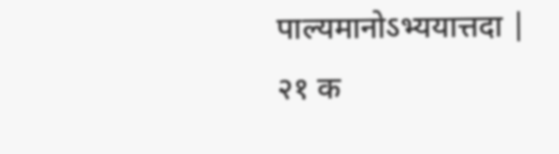पाल्यमानोऽभ्ययात्तदा |
२१ क